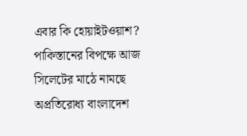এবার কি হোয়াইটওয়াশ? পাকিস্তানের বিপক্ষে আজ সিলেটের মাঠে নামছে অপ্রতিরোধ্য বাংলাদেশ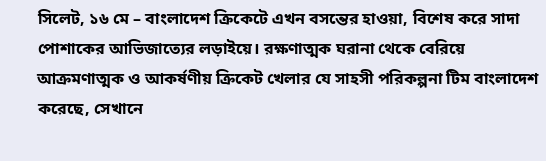সিলেট, ১৬ মে – বাংলাদেশ ক্রিকেটে এখন বসন্তের হাওয়া, বিশেষ করে সাদা পোশাকের আভিজাত্যের লড়াইয়ে। রক্ষণাত্মক ঘরানা থেকে বেরিয়ে আক্রমণাত্মক ও আকর্ষণীয় ক্রিকেট খেলার যে সাহসী পরিকল্পনা টিম বাংলাদেশ করেছে, সেখানে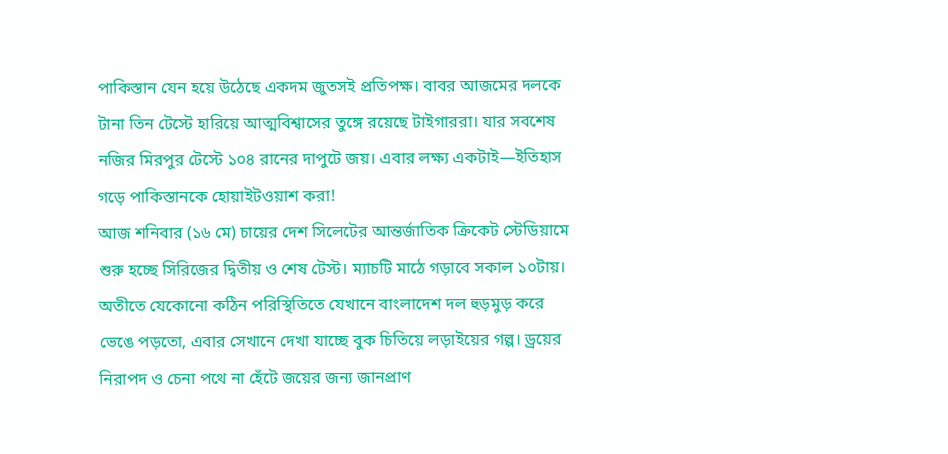পাকিস্তান যেন হয়ে উঠেছে একদম জুতসই প্রতিপক্ষ। বাবর আজমের দলকে টানা তিন টেস্টে হারিয়ে আত্মবিশ্বাসের তুঙ্গে রয়েছে টাইগাররা। যার সবশেষ নজির মিরপুর টেস্টে ১০৪ রানের দাপুটে জয়। এবার লক্ষ্য একটাই—ইতিহাস গড়ে পাকিস্তানকে হোয়াইটওয়াশ করা!
আজ শনিবার (১৬ মে) চায়ের দেশ সিলেটের আন্তর্জাতিক ক্রিকেট স্টেডিয়ামে শুরু হচ্ছে সিরিজের দ্বিতীয় ও শেষ টেস্ট। ম্যাচটি মাঠে গড়াবে সকাল ১০টায়।
অতীতে যেকোনো কঠিন পরিস্থিতিতে যেখানে বাংলাদেশ দল হুড়মুড় করে ভেঙে পড়তো, এবার সেখানে দেখা যাচ্ছে বুক চিতিয়ে লড়াইয়ের গল্প। ড্রয়ের নিরাপদ ও চেনা পথে না হেঁটে জয়ের জন্য জানপ্রাণ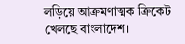লড়িয়ে আক্রমণাত্মক ক্রিকেট খেলছে বাংলাদেশ।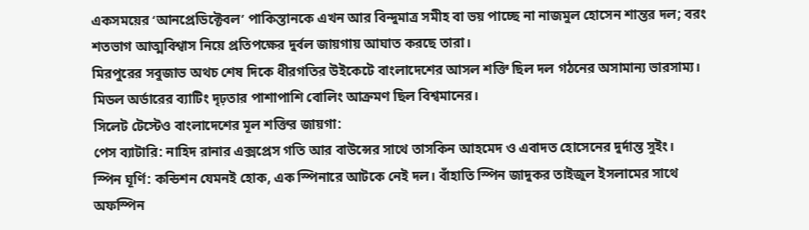একসময়ের ‘আনপ্রেডিক্টেবল’ পাকিস্তানকে এখন আর বিন্দুমাত্র সমীহ বা ভয় পাচ্ছে না নাজমুল হোসেন শান্তর দল; বরং শতভাগ আত্মবিশ্বাস নিয়ে প্রতিপক্ষের দুর্বল জায়গায় আঘাত করছে তারা।
মিরপুরের সবুজাভ অথচ শেষ দিকে ধীরগতির উইকেটে বাংলাদেশের আসল শক্তি ছিল দল গঠনের অসামান্য ভারসাম্য। মিডল অর্ডারের ব্যাটিং দৃঢ়তার পাশাপাশি বোলিং আক্রমণ ছিল বিশ্বমানের।
সিলেট টেস্টেও বাংলাদেশের মূল শক্তির জায়গা:
পেস ব্যাটারি: নাহিদ রানার এক্সপ্রেস গতি আর বাউন্সের সাথে তাসকিন আহমেদ ও এবাদত হোসেনের দুর্দান্ত সুইং।
স্পিন ঘূর্ণি: কন্ডিশন যেমনই হোক, এক স্পিনারে আটকে নেই দল। বাঁহাতি স্পিন জাদুকর তাইজুল ইসলামের সাথে অফস্পিন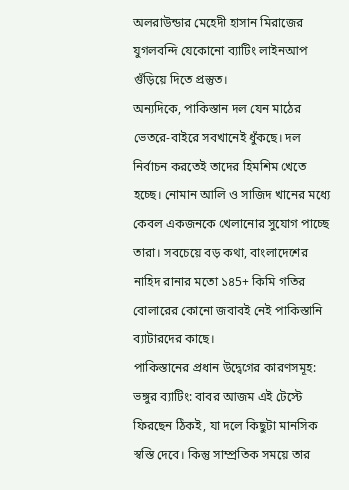অলরাউন্ডার মেহেদী হাসান মিরাজের যুগলবন্দি যেকোনো ব্যাটিং লাইনআপ গুঁড়িয়ে দিতে প্রস্তুত।
অন্যদিকে, পাকিস্তান দল যেন মাঠের ভেতরে-বাইরে সবখানেই ধুঁকছে। দল নির্বাচন করতেই তাদের হিমশিম খেতে হচ্ছে। নোমান আলি ও সাজিদ খানের মধ্যে কেবল একজনকে খেলানোর সুযোগ পাচ্ছে তারা। সবচেয়ে বড় কথা, বাংলাদেশের নাহিদ রানার মতো ১৪5+ কিমি গতির বোলারের কোনো জবাবই নেই পাকিস্তানি ব্যাটারদের কাছে।
পাকিস্তানের প্রধান উদ্বেগের কারণসমূহ:
ভঙ্গুর ব্যাটিং: বাবর আজম এই টেস্টে ফিরছেন ঠিকই, যা দলে কিছুটা মানসিক স্বস্তি দেবে। কিন্তু সাম্প্রতিক সময়ে তার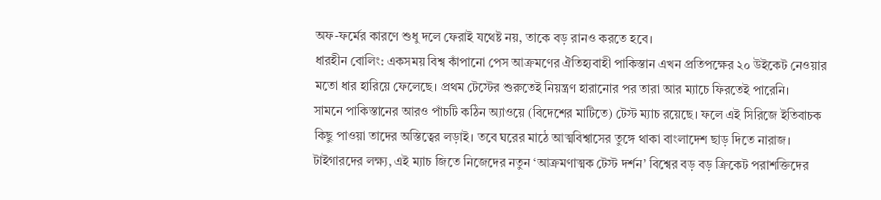অফ-ফর্মের কারণে শুধু দলে ফেরাই যথেষ্ট নয়, তাকে বড় রানও করতে হবে।
ধারহীন বোলিং: একসময় বিশ্ব কাঁপানো পেস আক্রমণের ঐতিহ্যবাহী পাকিস্তান এখন প্রতিপক্ষের ২০ উইকেট নেওয়ার মতো ধার হারিয়ে ফেলেছে। প্রথম টেস্টের শুরুতেই নিয়ন্ত্রণ হারানোর পর তারা আর ম্যাচে ফিরতেই পারেনি।
সামনে পাকিস্তানের আরও পাঁচটি কঠিন অ্যাওয়ে (বিদেশের মাটিতে) টেস্ট ম্যাচ রয়েছে। ফলে এই সিরিজে ইতিবাচক কিছু পাওয়া তাদের অস্তিত্বের লড়াই। তবে ঘরের মাঠে আত্মবিশ্বাসের তুঙ্গে থাকা বাংলাদেশ ছাড় দিতে নারাজ। টাইগারদের লক্ষ্য, এই ম্যাচ জিতে নিজেদের নতুন ‘আক্রমণাত্মক টেস্ট দর্শন’ বিশ্বের বড় বড় ক্রিকেট পরাশক্তিদের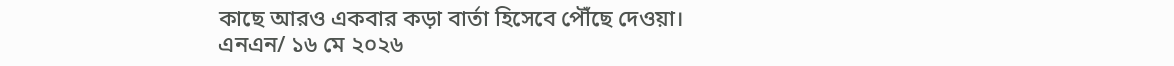কাছে আরও একবার কড়া বার্তা হিসেবে পৌঁছে দেওয়া।
এনএন/ ১৬ মে ২০২৬